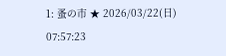1: 蚤の市 ★ 2026/03/22(日) 07:57:23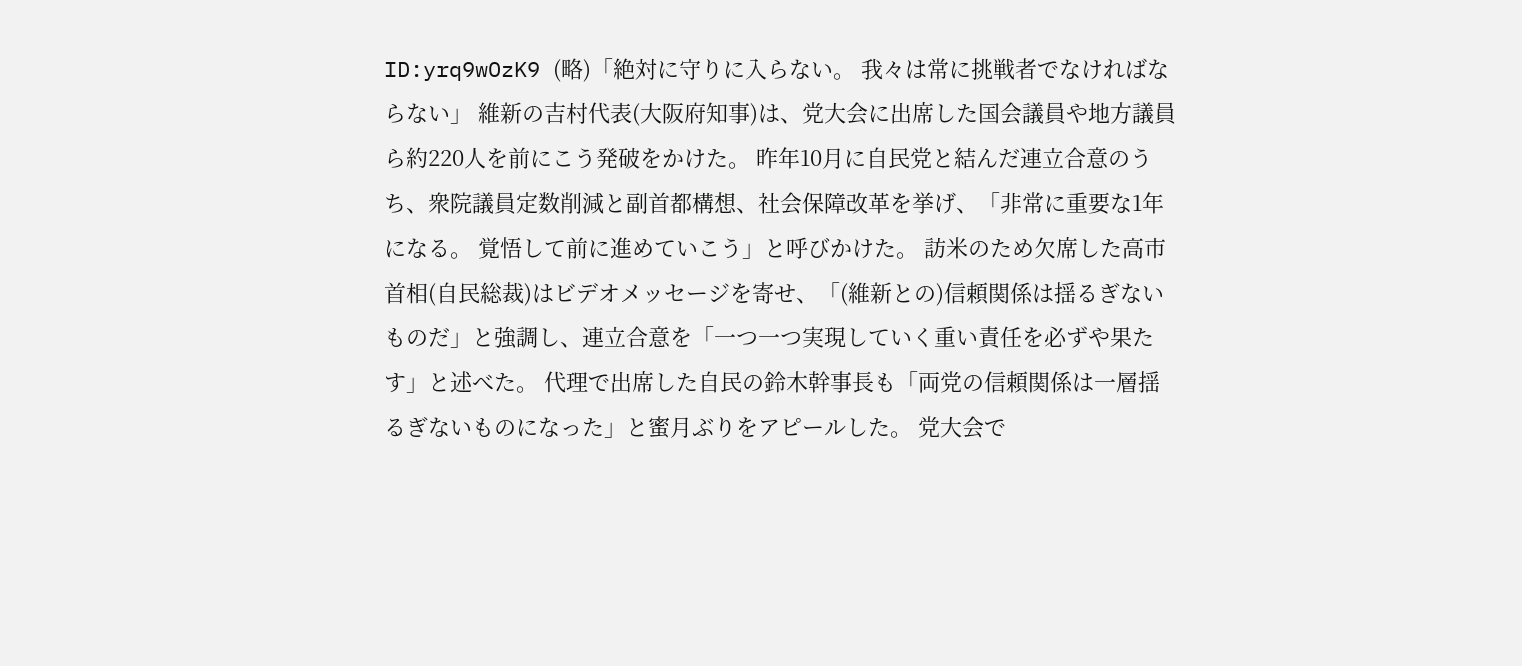ID:yrq9wOzK9 (略)「絶対に守りに入らない。 我々は常に挑戦者でなければならない」 維新の吉村代表(大阪府知事)は、党大会に出席した国会議員や地方議員ら約220人を前にこう発破をかけた。 昨年10月に自民党と結んだ連立合意のうち、衆院議員定数削減と副首都構想、社会保障改革を挙げ、「非常に重要な1年になる。 覚悟して前に進めていこう」と呼びかけた。 訪米のため欠席した高市首相(自民総裁)はビデオメッセージを寄せ、「(維新との)信頼関係は揺るぎないものだ」と強調し、連立合意を「一つ一つ実現していく重い責任を必ずや果たす」と述べた。 代理で出席した自民の鈴木幹事長も「両党の信頼関係は一層揺るぎないものになった」と蜜月ぶりをアピールした。 党大会で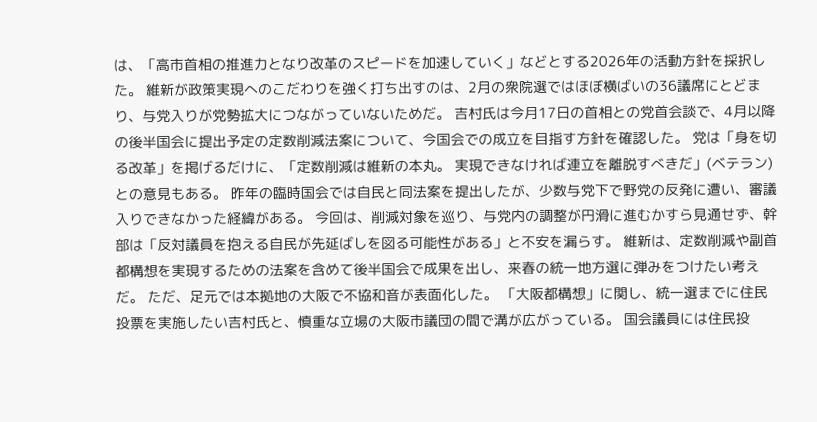は、「高市首相の推進力となり改革のスピードを加速していく」などとする2026年の活動方針を採択した。 維新が政策実現へのこだわりを強く打ち出すのは、2月の衆院選ではほぼ横ばいの36議席にとどまり、与党入りが党勢拡大につながっていないためだ。 吉村氏は今月17日の首相との党首会談で、4月以降の後半国会に提出予定の定数削減法案について、今国会での成立を目指す方針を確認した。 党は「身を切る改革」を掲げるだけに、「定数削減は維新の本丸。 実現できなければ連立を離脱すべきだ」(ベテラン)との意見もある。 昨年の臨時国会では自民と同法案を提出したが、少数与党下で野党の反発に遭い、審議入りできなかった経緯がある。 今回は、削減対象を巡り、与党内の調整が円滑に進むかすら見通せず、幹部は「反対議員を抱える自民が先延ばしを図る可能性がある」と不安を漏らす。 維新は、定数削減や副首都構想を実現するための法案を含めて後半国会で成果を出し、来春の統一地方選に弾みをつけたい考えだ。 ただ、足元では本拠地の大阪で不協和音が表面化した。 「大阪都構想」に関し、統一選までに住民投票を実施したい吉村氏と、慎重な立場の大阪市議団の間で溝が広がっている。 国会議員には住民投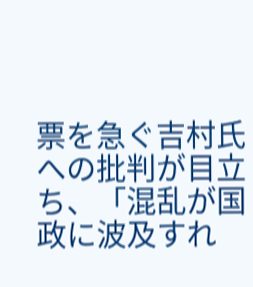票を急ぐ吉村氏への批判が目立ち、「混乱が国政に波及すれ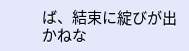ば、結束に綻びが出かねな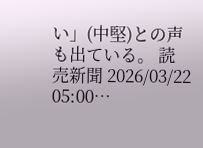い」(中堅)との声も出ている。 読売新聞 2026/03/22 05:00…